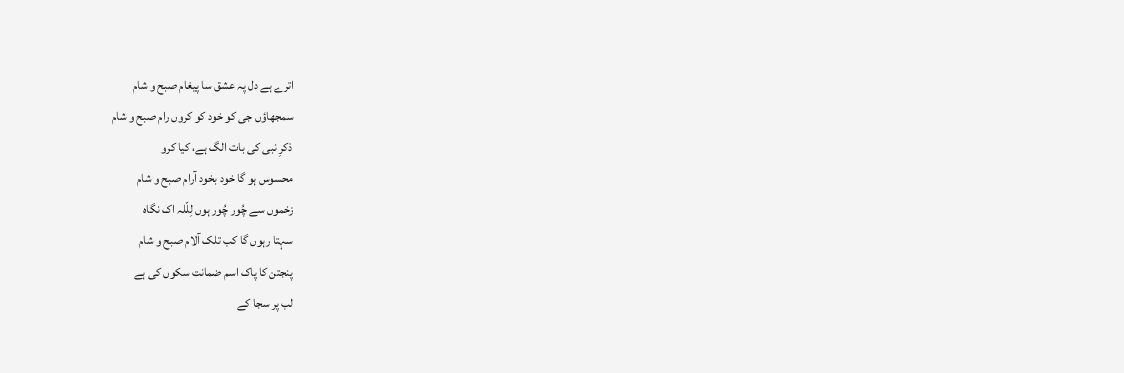اترے ہے دل پہ عشق سا پیغام صبح و شام
سمجھاؤں جی کو خود کو کروں رام صبح و شام
ذکرِ نبی کی بات الگ ہے، کیا کرو
محسوس ہو گا خود بخود آرام صبح و شام
زخموں سے چُور چُور ہوں لِلّلہ اک نگاہ
سہتا رہوں گا کب تلک آلام صبح و شام
پنجتن کا پاک اسم ضمانت سکوں کی ہے
لب پر سجا کے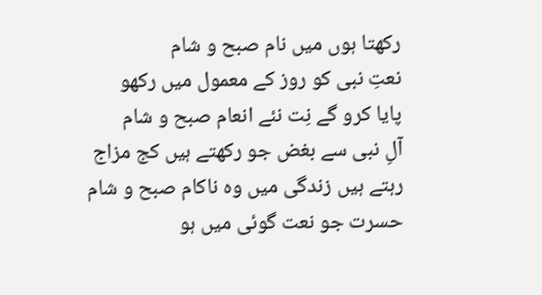رکھتا ہوں میں نام صبح و شام
نعتِ نبی کو روز کے معمول میں رکھو
پایا کرو گے نِت نئے انعام صبح و شام
آلِ نبی سے بغض جو رکھتے ہیں کج مزاج
رہتے ہیں زندگی میں وہ ناکام صبح و شام
حسرت جو نعت گوئی میں ہو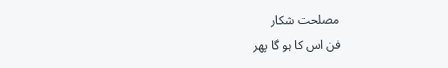مصلحت شکار
فن اس کا ہو گا پھر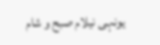یونہی نیلام صبح و شام